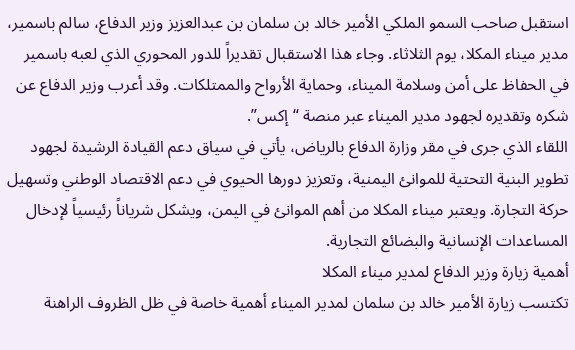استقبل صاحب السمو الملكي الأمير خالد بن سلمان بن عبدالعزيز وزير الدفاع، سالم باسمير، مدير ميناء المكلا، يوم الثلاثاء. وجاء هذا الاستقبال تقديراً للدور المحوري الذي لعبه باسمير في الحفاظ على أمن وسلامة الميناء، وحماية الأرواح والممتلكات. وقد أعرب وزير الدفاع عن شكره وتقديره لجهود مدير الميناء عبر منصة “إكس”.
اللقاء الذي جرى في مقر وزارة الدفاع بالرياض، يأتي في سياق دعم القيادة الرشيدة لجهود تطوير البنية التحتية للموانئ اليمنية، وتعزيز دورها الحيوي في دعم الاقتصاد الوطني وتسهيل حركة التجارة. ويعتبر ميناء المكلا من أهم الموانئ في اليمن، ويشكل شرياناً رئيسياً لإدخال المساعدات الإنسانية والبضائع التجارية.
أهمية زيارة وزير الدفاع لمدير ميناء المكلا
تكتسب زيارة الأمير خالد بن سلمان لمدير الميناء أهمية خاصة في ظل الظروف الراهنة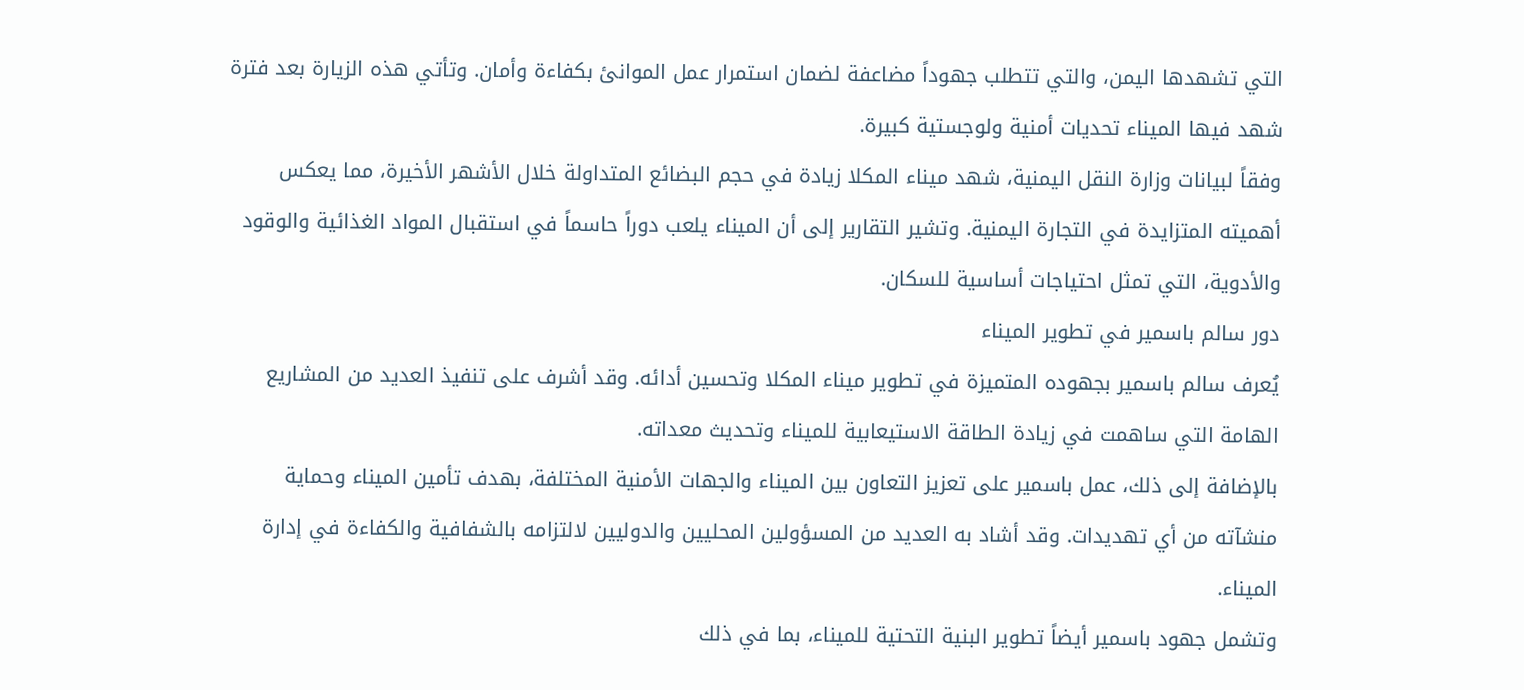التي تشهدها اليمن، والتي تتطلب جهوداً مضاعفة لضمان استمرار عمل الموانئ بكفاءة وأمان. وتأتي هذه الزيارة بعد فترة شهد فيها الميناء تحديات أمنية ولوجستية كبيرة.
وفقاً لبيانات وزارة النقل اليمنية، شهد ميناء المكلا زيادة في حجم البضائع المتداولة خلال الأشهر الأخيرة، مما يعكس أهميته المتزايدة في التجارة اليمنية. وتشير التقارير إلى أن الميناء يلعب دوراً حاسماً في استقبال المواد الغذائية والوقود والأدوية، التي تمثل احتياجات أساسية للسكان.
دور سالم باسمير في تطوير الميناء
يُعرف سالم باسمير بجهوده المتميزة في تطوير ميناء المكلا وتحسين أدائه. وقد أشرف على تنفيذ العديد من المشاريع الهامة التي ساهمت في زيادة الطاقة الاستيعابية للميناء وتحديث معداته.
بالإضافة إلى ذلك، عمل باسمير على تعزيز التعاون بين الميناء والجهات الأمنية المختلفة، بهدف تأمين الميناء وحماية منشآته من أي تهديدات. وقد أشاد به العديد من المسؤولين المحليين والدوليين لالتزامه بالشفافية والكفاءة في إدارة الميناء.
وتشمل جهود باسمير أيضاً تطوير البنية التحتية للميناء، بما في ذلك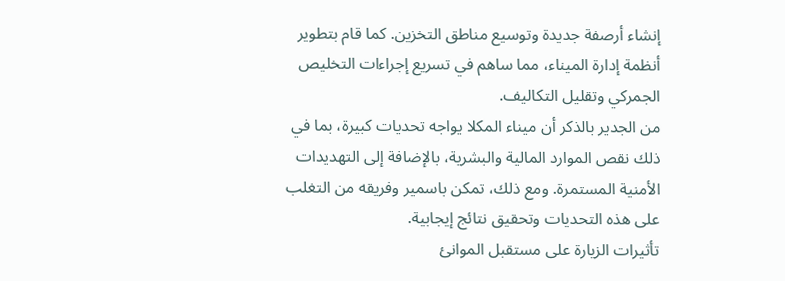إنشاء أرصفة جديدة وتوسيع مناطق التخزين. كما قام بتطوير أنظمة إدارة الميناء، مما ساهم في تسريع إجراءات التخليص الجمركي وتقليل التكاليف.
من الجدير بالذكر أن ميناء المكلا يواجه تحديات كبيرة، بما في ذلك نقص الموارد المالية والبشرية، بالإضافة إلى التهديدات الأمنية المستمرة. ومع ذلك، تمكن باسمير وفريقه من التغلب على هذه التحديات وتحقيق نتائج إيجابية.
تأثيرات الزيارة على مستقبل الموانئ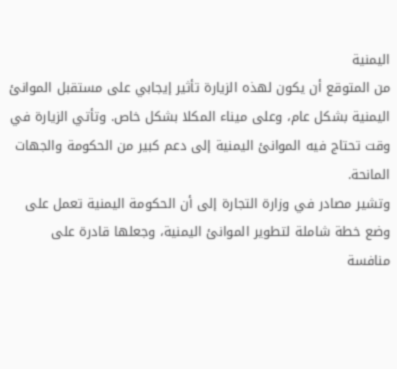اليمنية
من المتوقع أن يكون لهذه الزيارة تأثير إيجابي على مستقبل الموانئ اليمنية بشكل عام، وعلى ميناء المكلا بشكل خاص. وتأتي الزيارة في وقت تحتاج فيه الموانئ اليمنية إلى دعم كبير من الحكومة والجهات المانحة.
وتشير مصادر في وزارة التجارة إلى أن الحكومة اليمنية تعمل على وضع خطة شاملة لتطوير الموانئ اليمنية، وجعلها قادرة على منافسة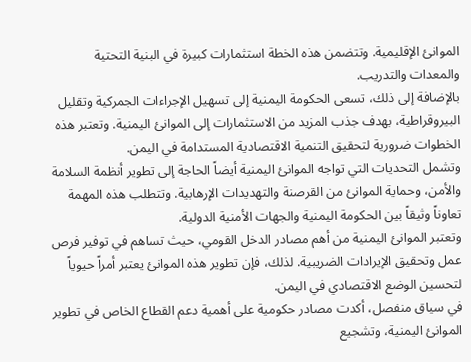الموانئ الإقليمية. وتتضمن هذه الخطة استثمارات كبيرة في البنية التحتية والمعدات والتدريب.
بالإضافة إلى ذلك، تسعى الحكومة اليمنية إلى تسهيل الإجراءات الجمركية وتقليل البيروقراطية، بهدف جذب المزيد من الاستثمارات إلى الموانئ اليمنية. وتعتبر هذه الخطوات ضرورية لتحقيق التنمية الاقتصادية المستدامة في اليمن.
وتشمل التحديات التي تواجه الموانئ اليمنية أيضاً الحاجة إلى تطوير أنظمة السلامة والأمن، وحماية الموانئ من القرصنة والتهديدات الإرهابية. وتتطلب هذه المهمة تعاوناً وثيقاً بين الحكومة اليمنية والجهات الأمنية الدولية.
وتعتبر الموانئ اليمنية من أهم مصادر الدخل القومي، حيث تساهم في توفير فرص عمل وتحقيق الإيرادات الضريبية. لذلك، فإن تطوير هذه الموانئ يعتبر أمراً حيوياً لتحسين الوضع الاقتصادي في اليمن.
في سياق منفصل، أكدت مصادر حكومية على أهمية دعم القطاع الخاص في تطوير الموانئ اليمنية، وتشجيع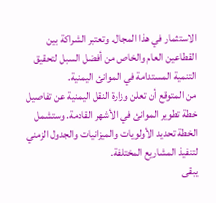الاستثمار في هذا المجال. وتعتبر الشراكة بين القطاعين العام والخاص من أفضل السبل لتحقيق التنمية المستدامة في الموانئ اليمنية.
من المتوقع أن تعلن وزارة النقل اليمنية عن تفاصيل خطة تطوير الموانئ في الأشهر القادمة. وستشمل الخطة تحديد الأولويات والميزانيات والجدول الزمني لتنفيذ المشاريع المختلفة.
يبقى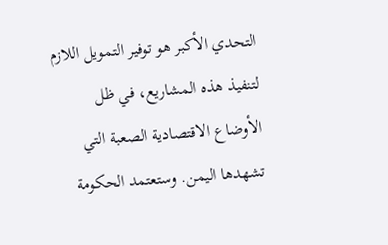التحدي الأكبر هو توفير التمويل اللازم لتنفيذ هذه المشاريع، في ظل الأوضاع الاقتصادية الصعبة التي تشهدها اليمن. وستعتمد الحكومة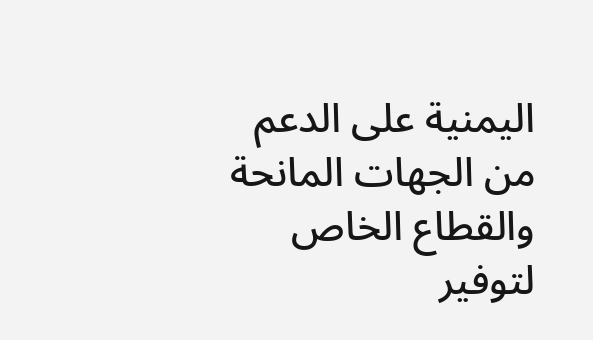اليمنية على الدعم من الجهات المانحة والقطاع الخاص لتوفير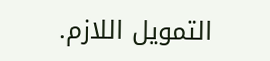التمويل اللازم.